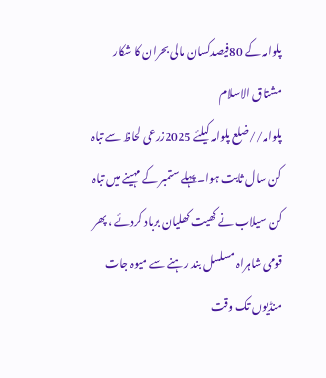پلوامہ کے 80فیصدکسان مالی بحران کا شکار
مشتاق الاسلام
پلوامہ//ضلع پلوامہ کیلئے 2025زرعی لحاظ سے تباہ کن سال ثابت ہوا۔ پہلے ستمبر کے مہینے میں تباہ کن سیلاب نے کھیت کھلیان برباد کردئے ، پھر قومی شاہراہ مسلسل بند رہنے سے میوہ جات منڈیوں تک وقت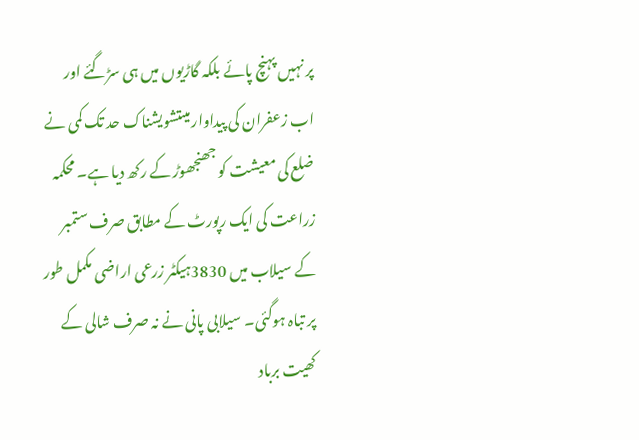پر نہیں پہنچ پائے بلکہ گاڑیوں میں ہی سڑگئے اور اب زعفران کی پیداوار میںتشویشناک حد تک کمی نے ضلع کی معیشت کو جھنجھوڑ کے رکھ دیا ہے۔ محکمہ زراعت کی ایک رپورٹ کے مطابق صرف ستمبر کے سیلاب میں 3830ہیکٹر زرعی اراضی مکمل طور پر تباہ ہوگئی۔ سیلابی پانی نے نہ صرف شالی کے کھیت برباد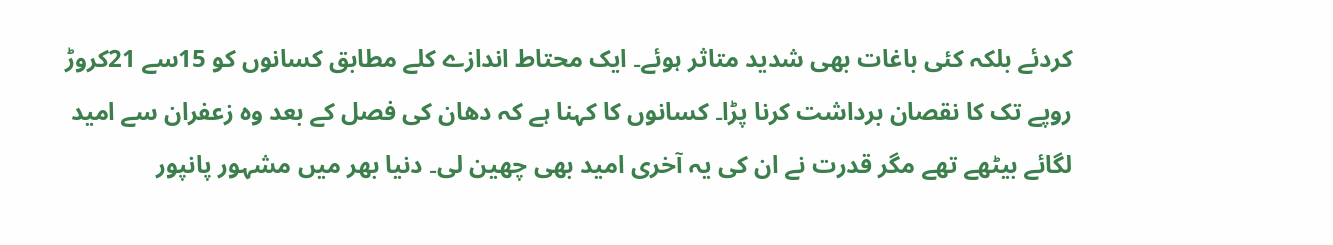کردئے بلکہ کئی باغات بھی شدید متاثر ہوئے۔ ایک محتاط اندازے کلے مطابق کسانوں کو 15سے 21کروڑ روپے تک کا نقصان برداشت کرنا پڑا۔ کسانوں کا کہنا ہے کہ دھان کی فصل کے بعد وہ زعفران سے امید لگائے بیٹھے تھے مگر قدرت نے ان کی یہ آخری امید بھی چھین لی۔ دنیا بھر میں مشہور پانپور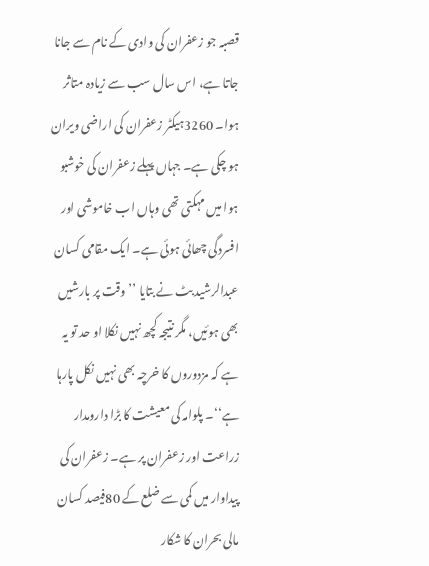قصبہ جو زعفران کی وادی کے نام سے جانا جاتا ہے، اس سال سب سے زیادہ متاثر ہوا۔ 3260ہیکٹر زعفران کی اراضی ویران ہو چکی ہے۔ جہاں پہلے زعفران کی خوشبو ہوا میں مہکتی تھی وہاں اب خاموشی اور افسردگی چھائی ہوئی ہے۔ ایک مقامی کسان عبدالرشید بٹ نے بتایا ’’ وقت پر بارشیں بھی ہوئیں، مگر نتیجہ کچھ نہیں نکلا او حد تو یہ ہے کہ مزدوروں کا خرچہ بھی نہیں نکل پارہا ہے‘‘۔ پلوامہ کی معیشت کا بڑا دارومدار زراعت اور زعفران پر ہے۔ زعفران کی پیداوار میں کمی سے ضلع کے 80فیصد کسان مالی بحران کا شکار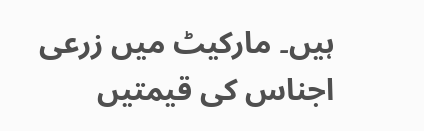ہیں۔ مارکیٹ میں زرعی اجناس کی قیمتیں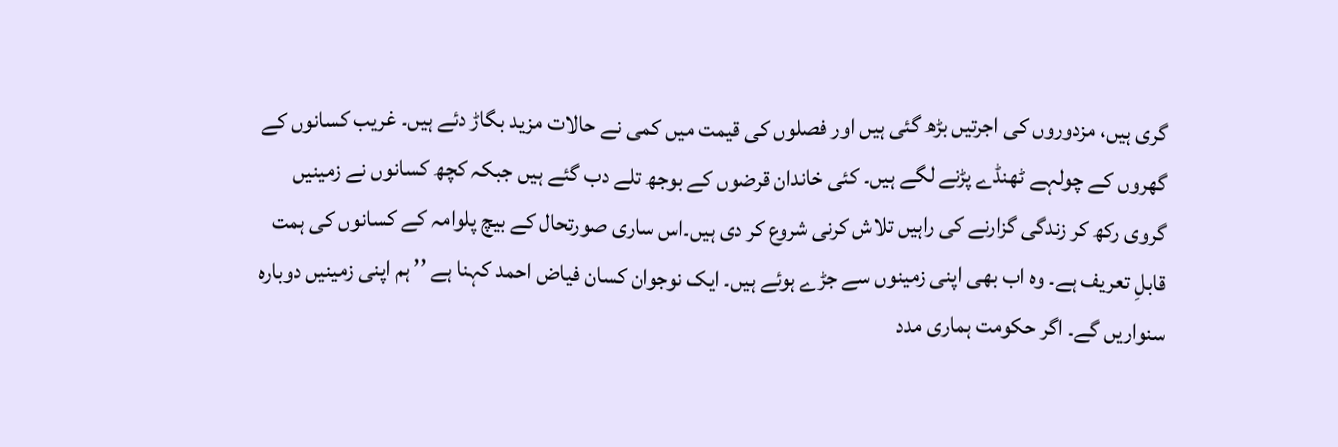گری ہیں، مزدوروں کی اجرتیں بڑھ گئی ہیں اور فصلوں کی قیمت میں کمی نے حالات مزید بگاڑ دئے ہیں۔ غریب کسانوں کے گھروں کے چولہے ٹھنڈے پڑنے لگے ہیں۔ کئی خاندان قرضوں کے بوجھ تلے دب گئے ہیں جبکہ کچھ کسانوں نے زمینیں گروی رکھ کر زندگی گزارنے کی راہیں تلاش کرنی شروع کر دی ہیں۔اس ساری صورتحال کے بیچ پلوامہ کے کسانوں کی ہمت قابلِ تعریف ہے۔ وہ اب بھی اپنی زمینوں سے جڑے ہوئے ہیں۔ ایک نوجوان کسان فیاض احمد کہنا ہے ’’ ہم اپنی زمینیں دوبارہ سنواریں گے۔ اگر حکومت ہماری مدد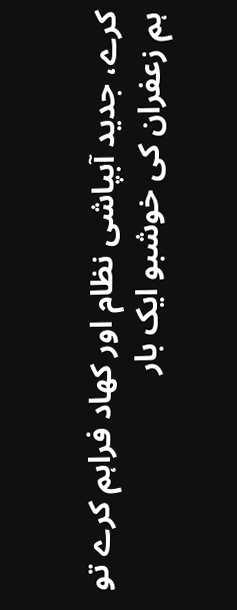کرے، جدید آبپاشی نظام اور کھاد فراہم کرے تو ہم زعفران کی خوشبو ایک بار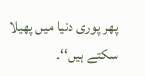پھر پوری دنیا میں پھیلا سکتے ہیں‘‘۔